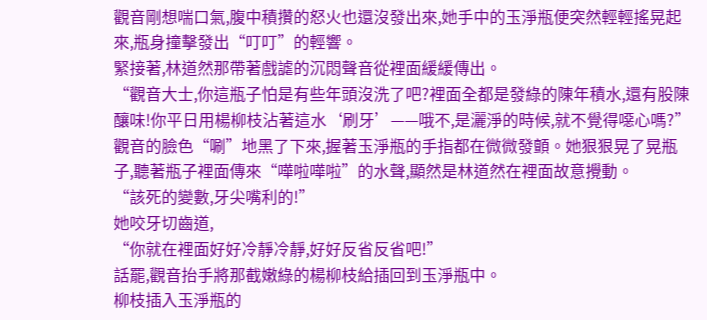觀音剛想喘口氣,腹中積攢的怒火也還沒發出來,她手中的玉淨瓶便突然輕輕搖晃起來,瓶身撞擊發出“叮叮”的輕響。
緊接著,林道然那帶著戲謔的沉悶聲音從裡面緩緩傳出。
“觀音大士,你這瓶子怕是有些年頭沒洗了吧?裡面全都是發綠的陳年積水,還有股陳釀味!你平日用楊柳枝沾著這水‘刷牙’——哦不,是灑淨的時候,就不覺得噁心嗎?”
觀音的臉色“唰”地黑了下來,握著玉淨瓶的手指都在微微發顫。她狠狠晃了晃瓶子,聽著瓶子裡面傳來“嘩啦嘩啦”的水聲,顯然是林道然在裡面故意攪動。
“該死的變數,牙尖嘴利的!”
她咬牙切齒道,
“你就在裡面好好冷靜冷靜,好好反省反省吧!”
話罷,觀音抬手將那截嫩綠的楊柳枝給插回到玉淨瓶中。
柳枝插入玉淨瓶的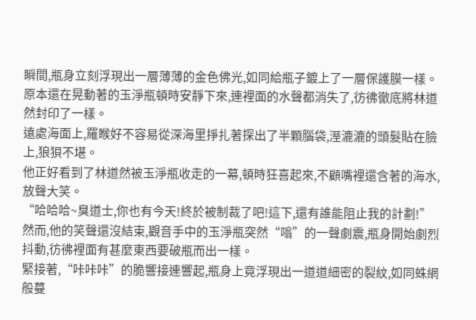瞬間,瓶身立刻浮現出一層薄薄的金色佛光,如同給瓶子鍍上了一層保護膜一樣。
原本還在晃動著的玉淨瓶頓時安靜下來,連裡面的水聲都消失了,彷彿徹底將林道然封印了一樣。
遠處海面上,羅睺好不容易從深海里掙扎著探出了半顆腦袋,溼漉漉的頭髮貼在臉上,狼狽不堪。
他正好看到了林道然被玉淨瓶收走的一幕,頓時狂喜起來,不顧嘴裡還含著的海水,放聲大笑。
“哈哈哈~臭道士,你也有今天!終於被制裁了吧!這下,還有誰能阻止我的計劃!”
然而,他的笑聲還沒結束,觀音手中的玉淨瓶突然“嗡”的一聲劇震,瓶身開始劇烈抖動,彷彿裡面有甚麼東西要破瓶而出一樣。
緊接著,“咔咔咔”的脆響接連響起,瓶身上竟浮現出一道道細密的裂紋,如同蛛網般蔓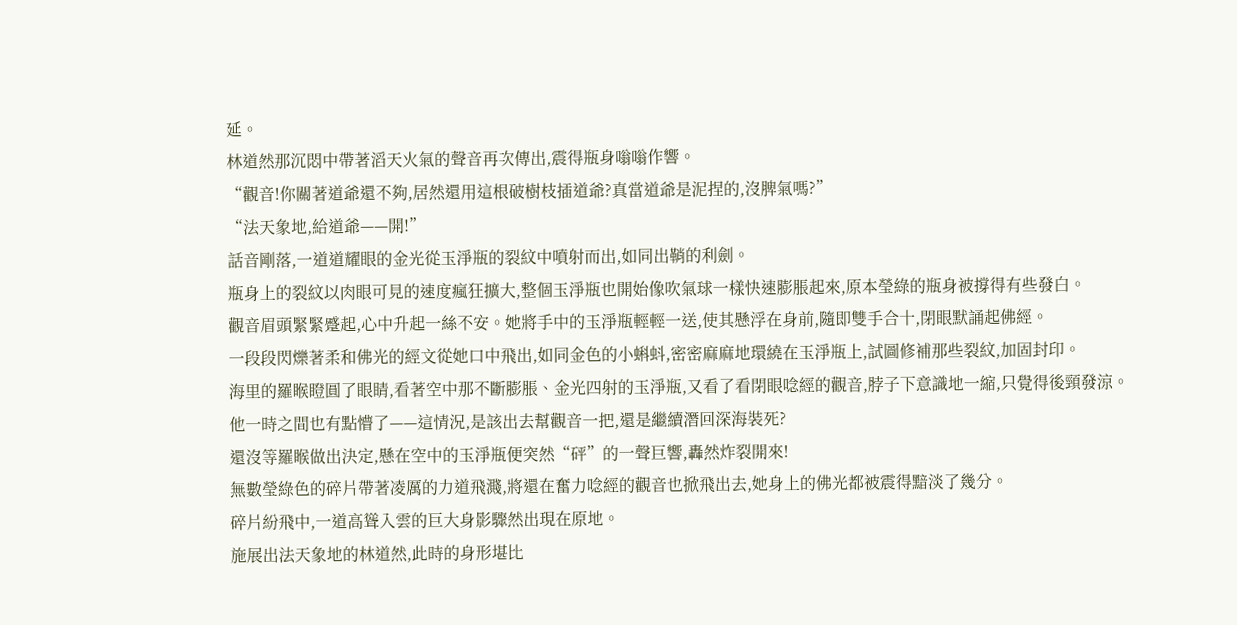延。
林道然那沉悶中帶著滔天火氣的聲音再次傳出,震得瓶身嗡嗡作響。
“觀音!你關著道爺還不夠,居然還用這根破樹枝插道爺?真當道爺是泥捏的,沒脾氣嗎?”
“法天象地,給道爺——開!”
話音剛落,一道道耀眼的金光從玉淨瓶的裂紋中噴射而出,如同出鞘的利劍。
瓶身上的裂紋以肉眼可見的速度瘋狂擴大,整個玉淨瓶也開始像吹氣球一樣快速膨脹起來,原本瑩綠的瓶身被撐得有些發白。
觀音眉頭緊緊蹙起,心中升起一絲不安。她將手中的玉淨瓶輕輕一送,使其懸浮在身前,隨即雙手合十,閉眼默誦起佛經。
一段段閃爍著柔和佛光的經文從她口中飛出,如同金色的小蝌蚪,密密麻麻地環繞在玉淨瓶上,試圖修補那些裂紋,加固封印。
海里的羅睺瞪圓了眼睛,看著空中那不斷膨脹、金光四射的玉淨瓶,又看了看閉眼唸經的觀音,脖子下意識地一縮,只覺得後頸發涼。
他一時之間也有點懵了——這情況,是該出去幫觀音一把,還是繼續潛回深海裝死?
還沒等羅睺做出決定,懸在空中的玉淨瓶便突然“砰”的一聲巨響,轟然炸裂開來!
無數瑩綠色的碎片帶著凌厲的力道飛濺,將還在奮力唸經的觀音也掀飛出去,她身上的佛光都被震得黯淡了幾分。
碎片紛飛中,一道高聳入雲的巨大身影驟然出現在原地。
施展出法天象地的林道然,此時的身形堪比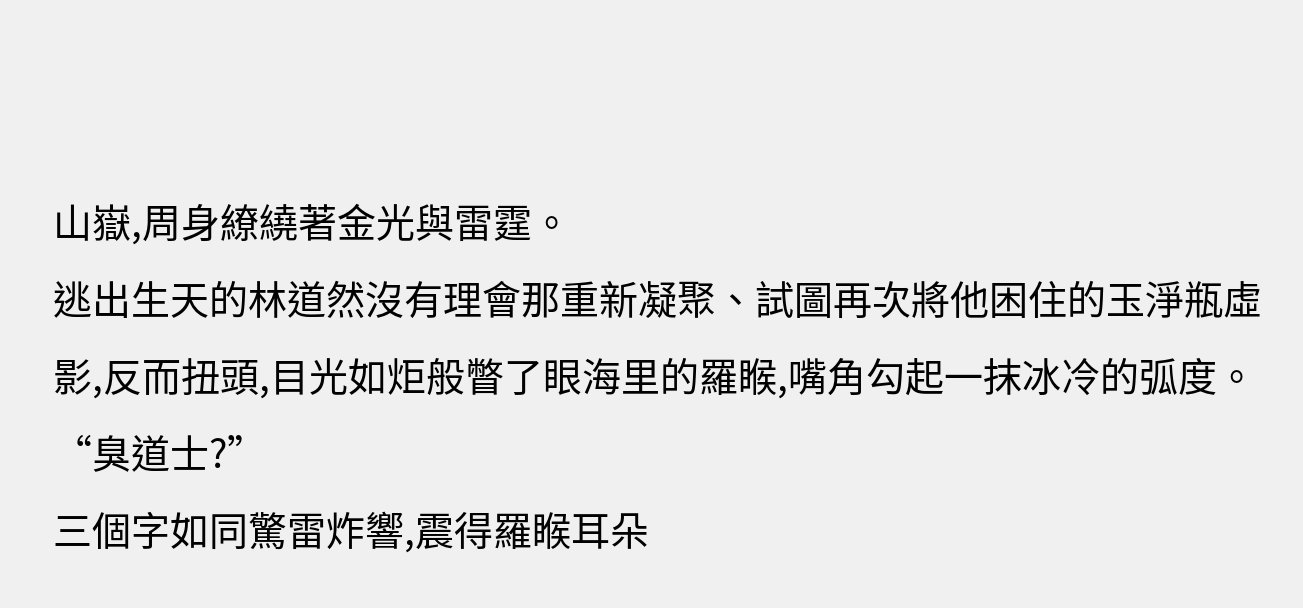山嶽,周身繚繞著金光與雷霆。
逃出生天的林道然沒有理會那重新凝聚、試圖再次將他困住的玉淨瓶虛影,反而扭頭,目光如炬般瞥了眼海里的羅睺,嘴角勾起一抹冰冷的弧度。
“臭道士?”
三個字如同驚雷炸響,震得羅睺耳朵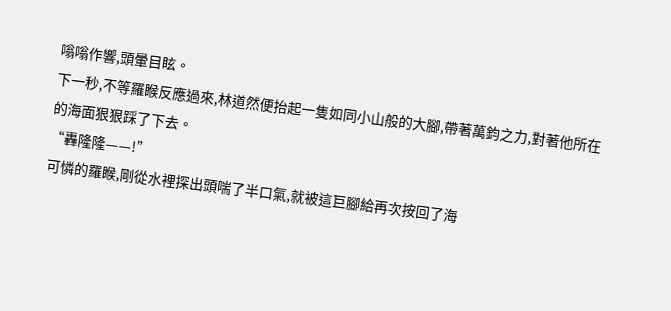嗡嗡作響,頭暈目眩。
下一秒,不等羅睺反應過來,林道然便抬起一隻如同小山般的大腳,帶著萬鈞之力,對著他所在的海面狠狠踩了下去。
“轟隆隆——!”
可憐的羅睺,剛從水裡探出頭喘了半口氣,就被這巨腳給再次按回了海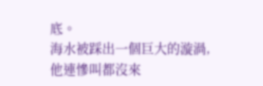底。
海水被踩出一個巨大的漩渦,他連慘叫都沒來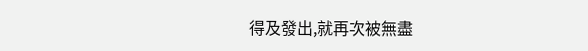得及發出,就再次被無盡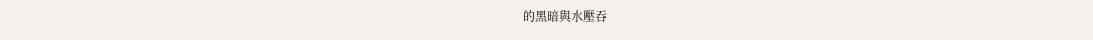的黑暗與水壓吞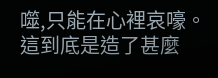噬,只能在心裡哀嚎。
這到底是造了甚麼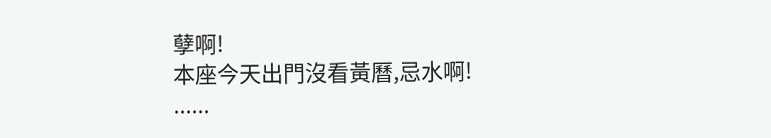孽啊!
本座今天出門沒看黃曆,忌水啊!
......